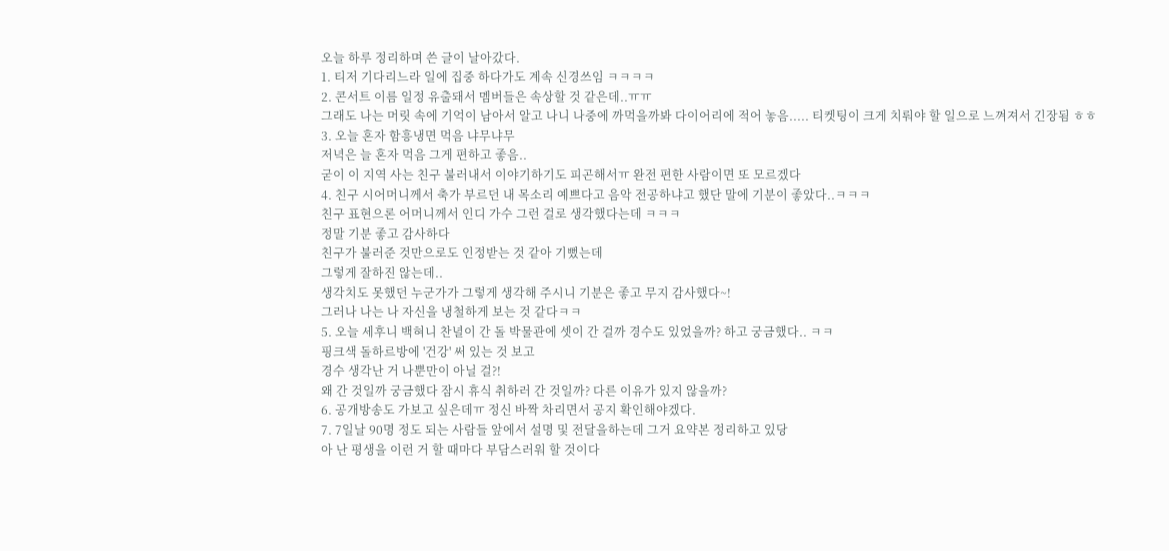오늘 하루 정리하며 쓴 글이 날아갔다.
1. 티저 기다리느라 일에 집중 하다가도 계속 신경쓰임 ㅋㅋㅋㅋ
2. 콘서트 이름 일정 유출돼서 멤버들은 속상할 것 같은데..ㅠㅠ
그래도 나는 머릿 속에 기억이 남아서 알고 나니 나중에 까먹을까봐 다이어리에 적어 놓음..... 티켓팅이 크게 치뤄야 할 일으로 느껴져서 긴장됨 ㅎㅎ
3. 오늘 혼자 함흥냉면 먹음 냐무냐무
저녁은 늘 혼자 먹음 그게 편하고 좋음..
굳이 이 지역 사는 친구 불러내서 이야기하기도 피곤해서ㅠ 완전 편한 사람이면 또 모르겠다
4. 친구 시어머니께서 축가 부르던 내 목소리 예쁘다고 음악 전공하냐고 했단 말에 기분이 좋았다..ㅋㅋㅋ
친구 표현으론 어머니께서 인디 가수 그런 걸로 생각했다는데 ㅋㅋㅋ
정말 기분 좋고 감사하다
친구가 불러준 것만으로도 인정받는 것 같아 기뻤는데
그렇게 잘하진 않는데..
생각치도 못했던 누군가가 그렇게 생각해 주시니 기분은 좋고 무지 감사했다~!
그러나 나는 나 자신을 냉철하게 보는 것 같다ㅋㅋ
5. 오늘 세후니 백혀니 찬녈이 간 돌 박물관에 셋이 간 걸까 경수도 있었을까? 하고 궁금했다.. ㅋㅋ
핑크색 돌하르방에 '건강' 써 있는 것 보고
경수 생각난 거 나뿐만이 아닐 걸?!
왜 간 것일까 궁금했다 잠시 휴식 취하러 간 것일까? 다른 이유가 있지 않을까?
6. 공개방송도 가보고 싶은데ㅠ 정신 바짝 차리면서 공지 확인해야겠다.
7. 7일날 90명 정도 되는 사람들 앞에서 설명 및 전달을하는데 그거 요약본 정리하고 있당
아 난 평생을 이런 거 할 때마다 부담스러워 할 것이다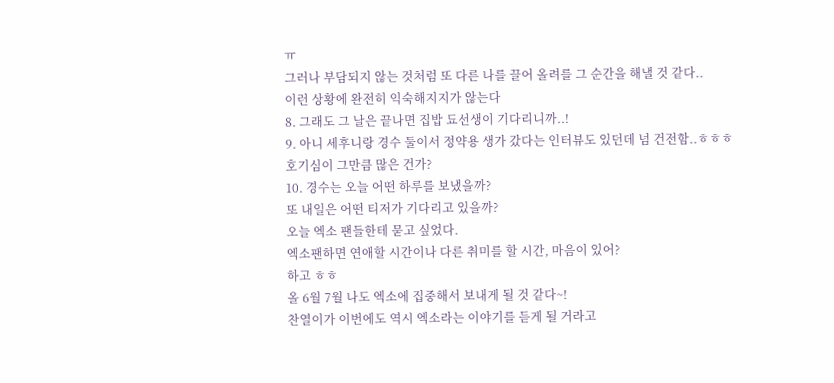ㅠ
그러나 부담되지 않는 것처럼 또 다른 나를 끌어 올려를 그 순간을 해낼 것 같다..
이런 상황에 완전히 익숙해지지가 않는다
8. 그래도 그 날은 끝나면 집밥 됴선생이 기다리니까..!
9. 아니 세후니랑 경수 둘이서 정약용 생가 갔다는 인터뷰도 있던데 넘 건전함..ㅎㅎㅎ
호기심이 그만큼 많은 건가?
10. 경수는 오늘 어떤 하루를 보냈을까?
또 내일은 어떤 티저가 기다리고 있을까?
오늘 엑소 팬들한테 묻고 싶었다.
엑소팬하면 연애할 시간이나 다른 취미를 할 시간, 마음이 있어?
하고 ㅎㅎ
올 6월 7월 나도 엑소에 집중해서 보내게 될 것 같다~!
찬열이가 이번에도 역시 엑소라는 이야기를 듣게 될 거라고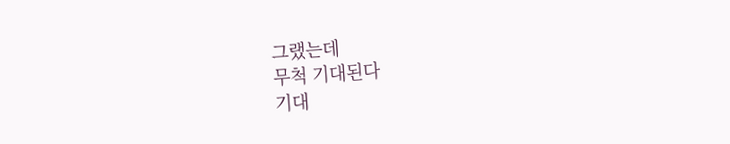그랬는데
무척 기대된다
기대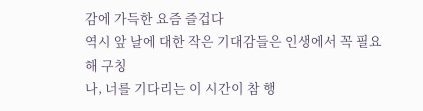감에 가득한 요즘 즐겁다
역시 앞 날에 대한 작은 기대감들은 인생에서 꼭 필요해 구칭
나, 너를 기다리는 이 시간이 참 행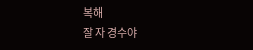복해
잘 자 경수야